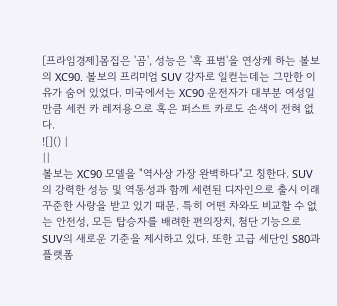[프라임경제]몸집은 '곰', 성능은 '흑 표범'을 연상케 하는 볼보의 XC90. 볼보의 프리미엄 SUV 강자로 일컫는데는 그만한 이유가 숨어 있었다. 미국에서는 XC90 운전자가 대부분 여성일 만큼 세컨 카 레저용으로 혹은 퍼스트 카로도 손색이 전혀 없다.
![]() |
||
볼보는 XC90 모델을 "역사상 가장 완벽하다"고 칭한다. SUV의 강력한 성능 및 역동성과 함께 세련된 디자인으로 출시 이래 꾸준한 사랑을 받고 있기 때문. 특히 어떤 차와도 비교할 수 없는 안전성, 모든 탑승자를 배려한 편의장치, 첨단 기능으로 SUV의 새로운 기준을 제시하고 있다. 또한 고급 세단인 S80과 플랫폼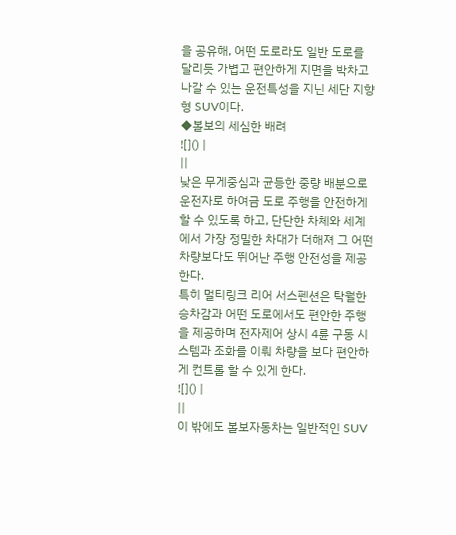을 공유해, 어떤 도로라도 일반 도로를 달리듯 가볍고 편안하게 지면을 박차고 나갈 수 있는 운전특성을 지닌 세단 지향형 SUV이다.
◆볼보의 세심한 배려
![]() |
||
낮은 무게중심과 균등한 중량 배분으로 운전자로 하여금 도로 주행을 안전하게 할 수 있도록 하고, 단단한 차체와 세계에서 가장 정밀한 차대가 더해져 그 어떤 차량보다도 뛰어난 주행 안전성을 제공한다.
특히 멀티링크 리어 서스펜션은 탁월한 승차감과 어떤 도로에서도 편안한 주행을 제공하며 전자제어 상시 4륜 구동 시스템과 조화를 이뤄 차량을 보다 편안하게 컨트롤 할 수 있게 한다.
![]() |
||
이 밖에도 볼보자동차는 일반적인 SUV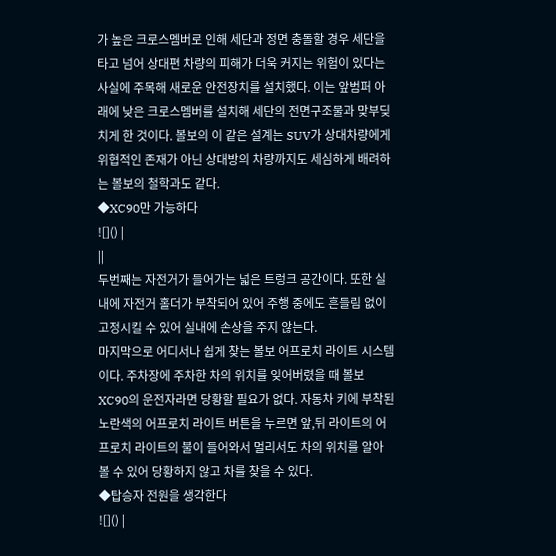가 높은 크로스멤버로 인해 세단과 정면 충돌할 경우 세단을 타고 넘어 상대편 차량의 피해가 더욱 커지는 위험이 있다는 사실에 주목해 새로운 안전장치를 설치했다. 이는 앞범퍼 아래에 낮은 크로스멤버를 설치해 세단의 전면구조물과 맞부딪치게 한 것이다. 볼보의 이 같은 설계는 SUV가 상대차량에게 위협적인 존재가 아닌 상대방의 차량까지도 세심하게 배려하는 볼보의 철학과도 같다.
◆XC90만 가능하다
![]() |
||
두번째는 자전거가 들어가는 넓은 트렁크 공간이다. 또한 실내에 자전거 홀더가 부착되어 있어 주행 중에도 흔들림 없이 고정시킬 수 있어 실내에 손상을 주지 않는다.
마지막으로 어디서나 쉽게 찾는 볼보 어프로치 라이트 시스템이다. 주차장에 주차한 차의 위치를 잊어버렸을 때 볼보 XC90의 운전자라면 당황할 필요가 없다. 자동차 키에 부착된 노란색의 어프로치 라이트 버튼을 누르면 앞,뒤 라이트의 어프로치 라이트의 불이 들어와서 멀리서도 차의 위치를 알아 볼 수 있어 당황하지 않고 차를 찾을 수 있다.
◆탑승자 전원을 생각한다
![]() |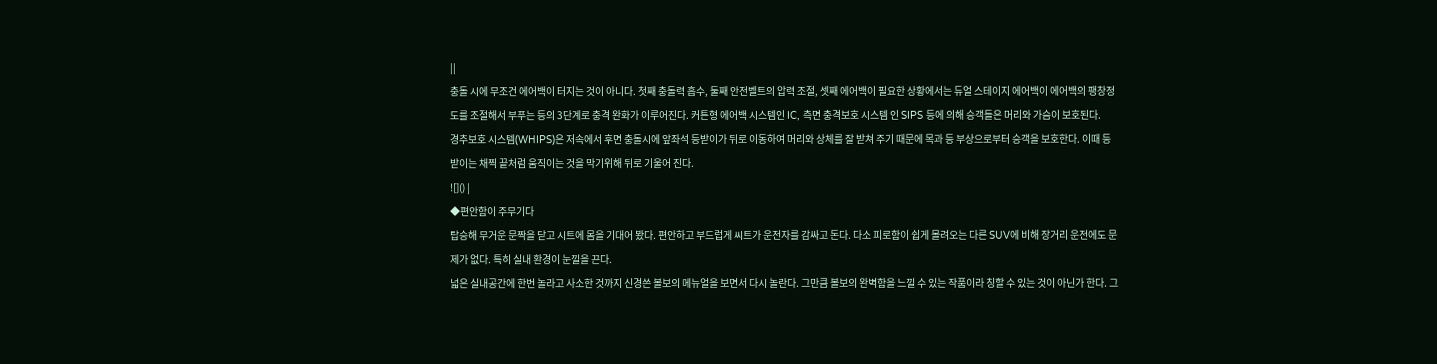||
충돌 시에 무조건 에어백이 터지는 것이 아니다. 첫째 충돌력 흡수, 둘째 안전벨트의 압력 조절, 셋째 에어백이 필요한 상황에서는 듀얼 스테이지 에어백이 에어백의 팽창정도를 조절해서 부푸는 등의 3단계로 충격 완화가 이루어진다. 커튼형 에어백 시스템인 IC, 측면 충격보호 시스템 인 SIPS 등에 의해 승객들은 머리와 가슴이 보호된다.
경추보호 시스템(WHIPS)은 저속에서 후면 충돌시에 앞좌석 등받이가 뒤로 이동하여 머리와 상체를 잘 받쳐 주기 때문에 목과 등 부상으로부터 승객을 보호한다. 이때 등받이는 채찍 끝처럼 움직이는 것을 막기위해 뒤로 기울어 진다.
![]() |
◆편안함이 주무기다
탑승해 무거운 문짝을 닫고 시트에 몸을 기대어 봤다. 편안하고 부드럽게 씨트가 운전자를 감싸고 돈다. 다소 피로함이 쉽게 몰려오는 다른 SUV에 비해 장거리 운전에도 문제가 없다. 특히 실내 환경이 눈낄을 끈다.
넓은 실내공간에 한번 놀라고 사소한 것까지 신경쓴 볼보의 메뉴얼을 보면서 다시 놀란다. 그만큼 볼보의 완벽함을 느낄 수 있는 작품이라 칭할 수 있는 것이 아닌가 한다. 그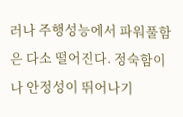러나 주행성능에서 파워풀함은 다소 떨어진다. 정숙함이나 안정성이 뛰어나기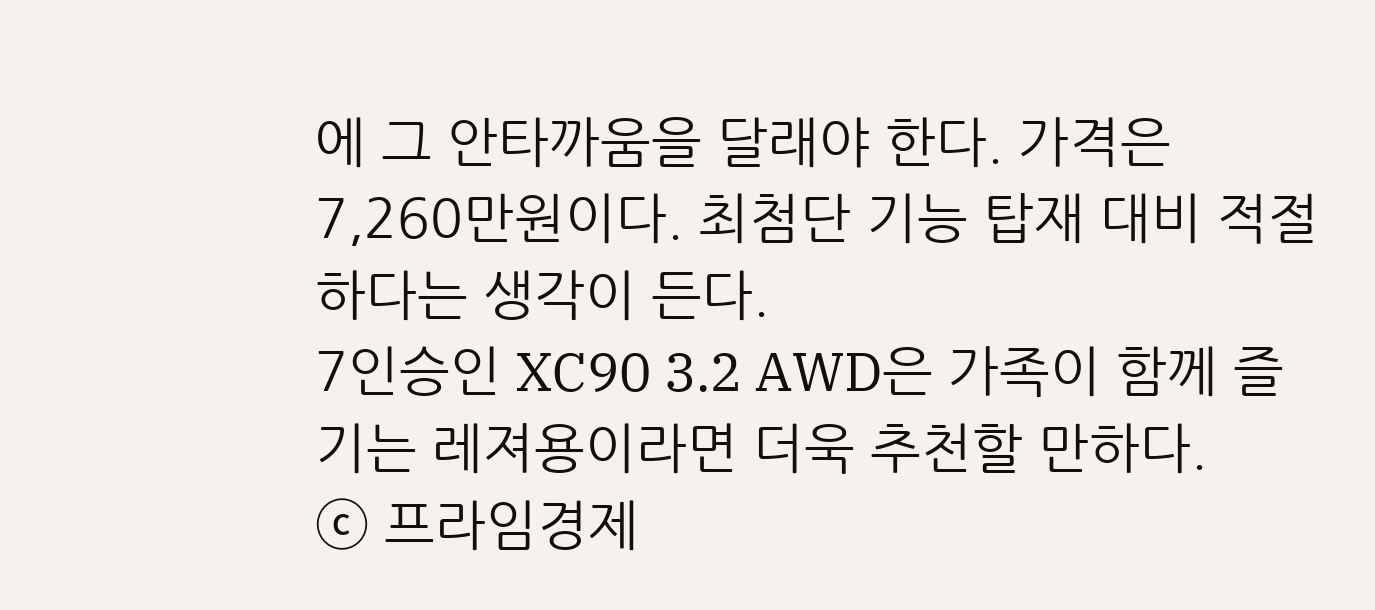에 그 안타까움을 달래야 한다. 가격은 7,260만원이다. 최첨단 기능 탑재 대비 적절하다는 생각이 든다.
7인승인 XC90 3.2 AWD은 가족이 함께 즐기는 레져용이라면 더욱 추천할 만하다.
ⓒ 프라임경제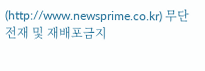(http://www.newsprime.co.kr) 무단전재 및 재배포금지